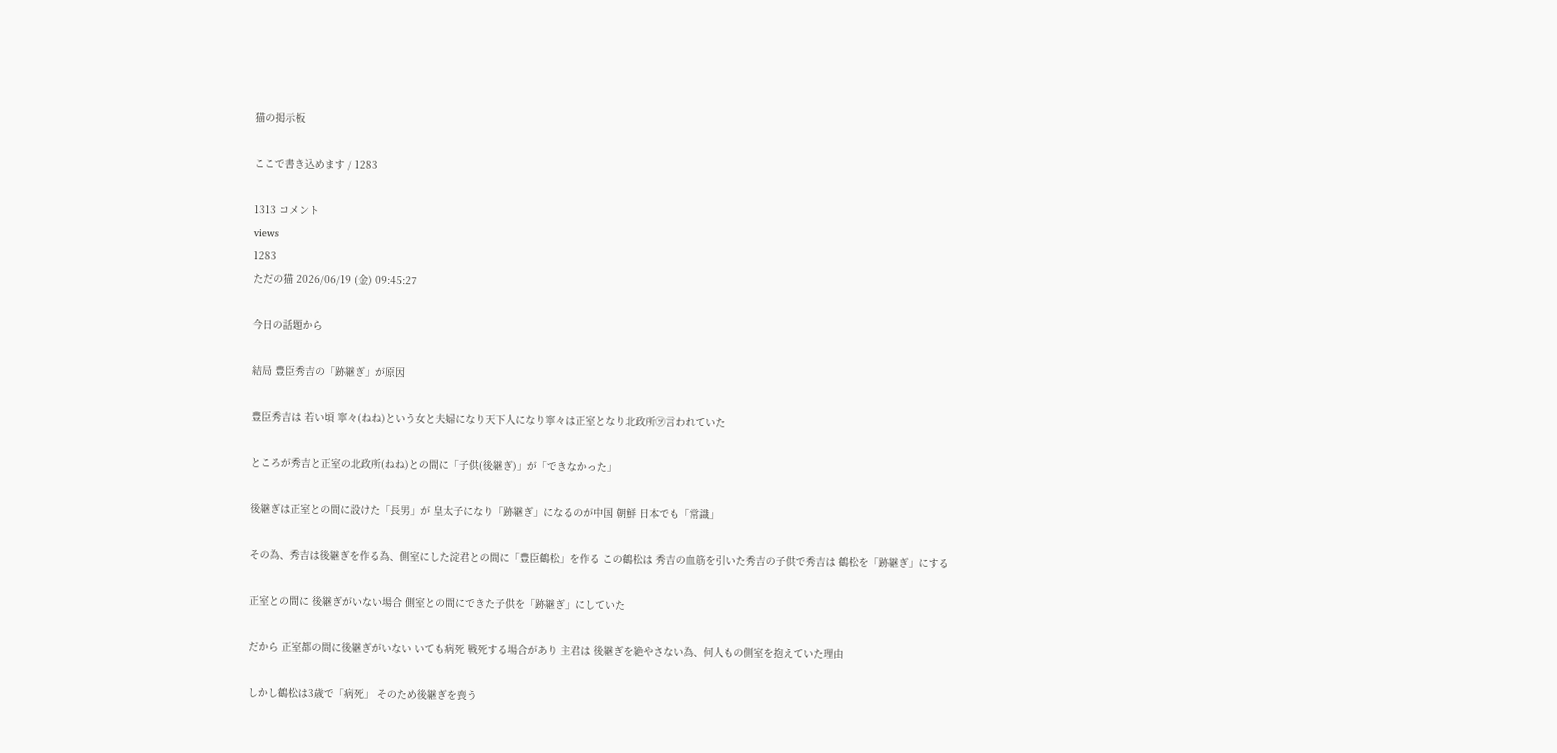猫の掲示板

ここで書き込めます / 1283

1313 コメント
views
1283
ただの猫 2026/06/19 (金) 09:45:27

今日の話題から

結局 豊臣秀吉の「跡継ぎ」が原因

豊臣秀吉は 若い頃 寧々(ねね)という女と夫婦になり天下人になり寧々は正室となり北政所㋾言われていた

ところが秀吉と正室の北政所(ねね)との間に「子供(後継ぎ)」が「できなかった」

後継ぎは正室との間に設けた「長男」が 皇太子になり「跡継ぎ」になるのが中国 朝鮮 日本でも「常識」

その為、秀吉は後継ぎを作る為、側室にした淀君との間に「豊臣鶴松」を作る この鶴松は 秀吉の血筋を引いた秀吉の子供で秀吉は 鶴松を「跡継ぎ」にする

正室との間に 後継ぎがいない場合 側室との間にできた子供を「跡継ぎ」にしていた

だから 正室都の間に後継ぎがいない いても病死 戦死する場合があり 主君は 後継ぎを絶やさない為、何人もの側室を抱えていた理由

しかし鶴松は3歳で「病死」 そのため後継ぎを喪う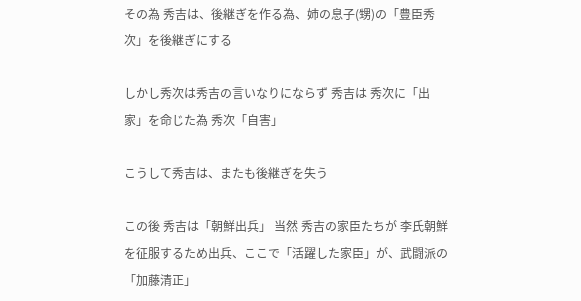その為 秀吉は、後継ぎを作る為、姉の息子(甥)の「豊臣秀次」を後継ぎにする

しかし秀次は秀吉の言いなりにならず 秀吉は 秀次に「出家」を命じた為 秀次「自害」

こうして秀吉は、またも後継ぎを失う

この後 秀吉は「朝鮮出兵」 当然 秀吉の家臣たちが 李氏朝鮮を征服するため出兵、ここで「活躍した家臣」が、武闘派の「加藤清正」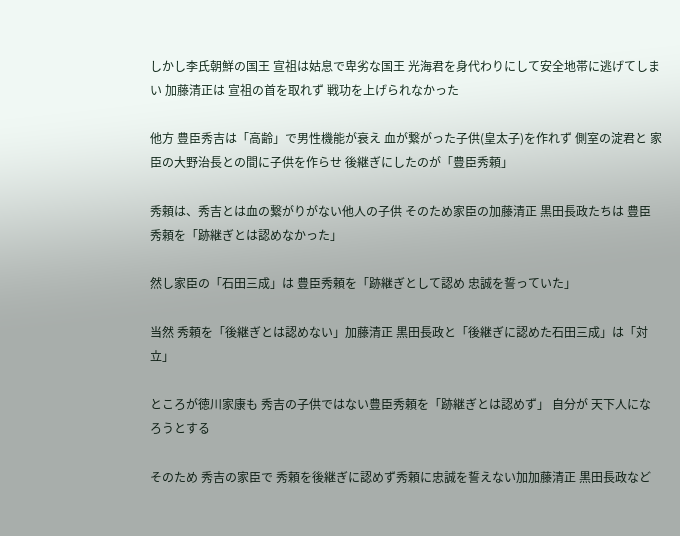しかし李氏朝鮮の国王 宣祖は姑息で卑劣な国王 光海君を身代わりにして安全地帯に逃げてしまい 加藤清正は 宣祖の首を取れず 戦功を上げられなかった

他方 豊臣秀吉は「高齢」で男性機能が衰え 血が繋がった子供(皇太子)を作れず 側室の淀君と 家臣の大野治長との間に子供を作らせ 後継ぎにしたのが「豊臣秀頼」

秀頼は、秀吉とは血の繋がりがない他人の子供 そのため家臣の加藤清正 黒田長政たちは 豊臣秀頼を「跡継ぎとは認めなかった」

然し家臣の「石田三成」は 豊臣秀頼を「跡継ぎとして認め 忠誠を誓っていた」

当然 秀頼を「後継ぎとは認めない」加藤清正 黒田長政と「後継ぎに認めた石田三成」は「対立」

ところが徳川家康も 秀吉の子供ではない豊臣秀頼を「跡継ぎとは認めず」 自分が 天下人になろうとする

そのため 秀吉の家臣で 秀頼を後継ぎに認めず秀頼に忠誠を誓えない加加藤清正 黒田長政など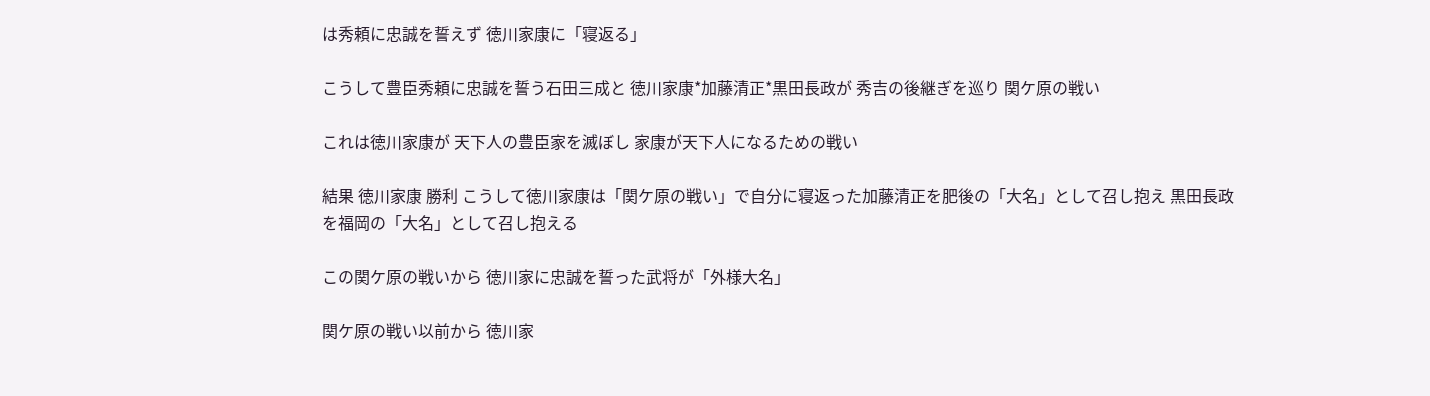は秀頼に忠誠を誓えず 徳川家康に「寝返る」

こうして豊臣秀頼に忠誠を誓う石田三成と 徳川家康*加藤清正*黒田長政が 秀吉の後継ぎを巡り 関ケ原の戦い

これは徳川家康が 天下人の豊臣家を滅ぼし 家康が天下人になるための戦い

結果 徳川家康 勝利 こうして徳川家康は「関ケ原の戦い」で自分に寝返った加藤清正を肥後の「大名」として召し抱え 黒田長政を福岡の「大名」として召し抱える

この関ケ原の戦いから 徳川家に忠誠を誓った武将が「外様大名」

関ケ原の戦い以前から 徳川家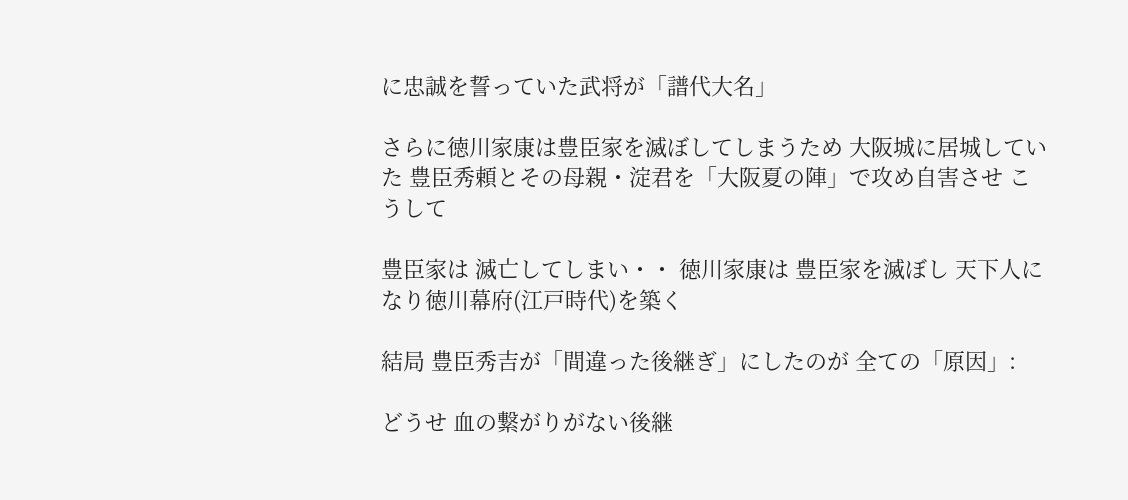に忠誠を誓っていた武将が「譜代大名」

さらに徳川家康は豊臣家を滅ぼしてしまうため 大阪城に居城していた 豊臣秀頼とその母親・淀君を「大阪夏の陣」で攻め自害させ こうして

豊臣家は 滅亡してしまい・・ 徳川家康は 豊臣家を滅ぼし 天下人になり徳川幕府(江戸時代)を築く

結局 豊臣秀吉が「間違った後継ぎ」にしたのが 全ての「原因」:

どうせ 血の繋がりがない後継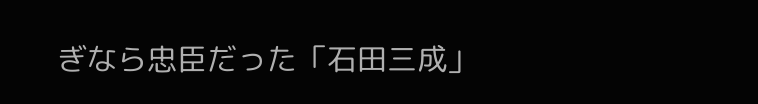ぎなら忠臣だった「石田三成」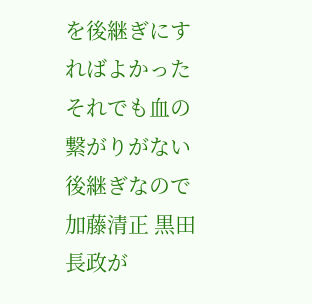を後継ぎにすればよかった それでも血の繋がりがない後継ぎなので 加藤清正 黒田長政が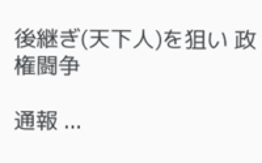後継ぎ(天下人)を狙い 政権闘争

通報 ...